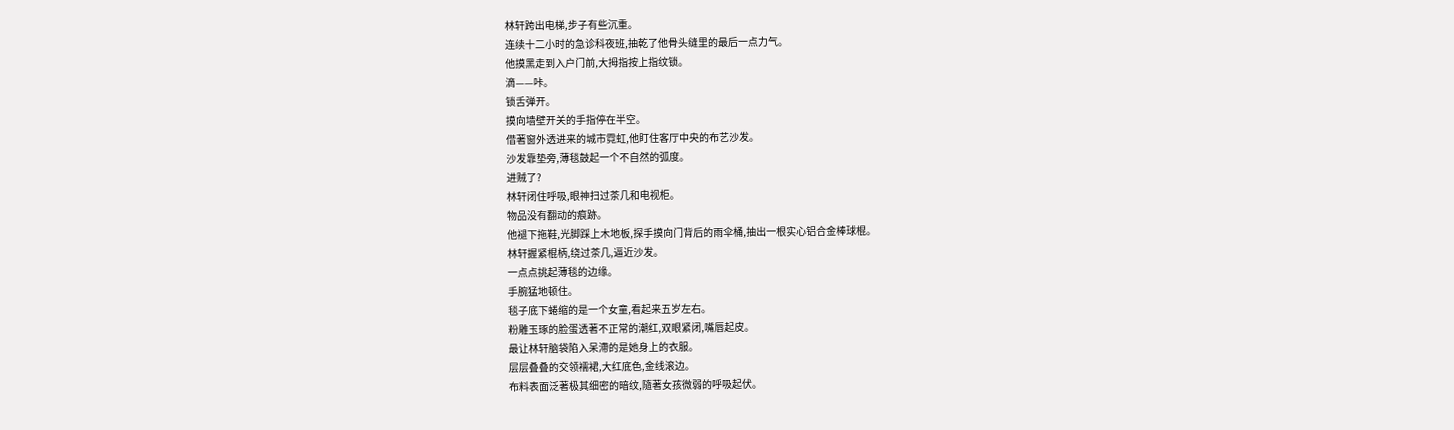林轩跨出电梯,步子有些沉重。
连续十二小时的急诊科夜班,抽乾了他骨头缝里的最后一点力气。
他摸黑走到入户门前,大拇指按上指纹锁。
滴——咔。
锁舌弹开。
摸向墙壁开关的手指停在半空。
借著窗外透进来的城市霓虹,他盯住客厅中央的布艺沙发。
沙发靠垫旁,薄毯鼓起一个不自然的弧度。
进贼了?
林轩闭住呼吸,眼神扫过茶几和电视柜。
物品没有翻动的痕跡。
他褪下拖鞋,光脚踩上木地板,探手摸向门背后的雨伞桶,抽出一根实心铝合金棒球棍。
林轩握紧棍柄,绕过茶几,逼近沙发。
一点点挑起薄毯的边缘。
手腕猛地顿住。
毯子底下蜷缩的是一个女童,看起来五岁左右。
粉雕玉琢的脸蛋透著不正常的潮红,双眼紧闭,嘴唇起皮。
最让林轩脑袋陷入呆滯的是她身上的衣服。
层层叠叠的交领襦裙,大红底色,金线滚边。
布料表面泛著极其细密的暗纹,隨著女孩微弱的呼吸起伏。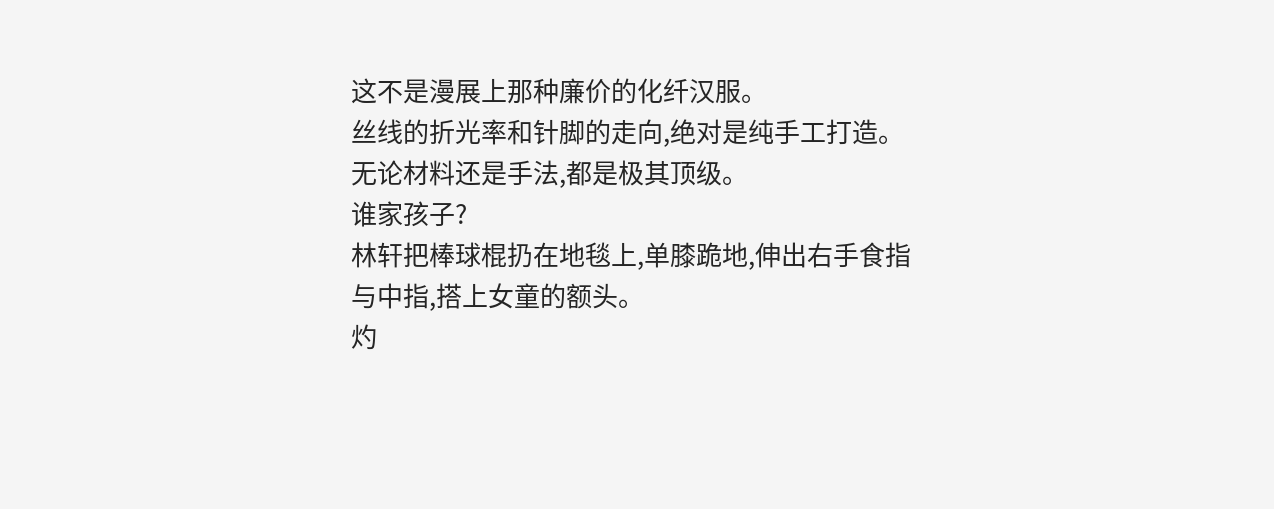这不是漫展上那种廉价的化纤汉服。
丝线的折光率和针脚的走向,绝对是纯手工打造。
无论材料还是手法,都是极其顶级。
谁家孩子?
林轩把棒球棍扔在地毯上,单膝跪地,伸出右手食指与中指,搭上女童的额头。
灼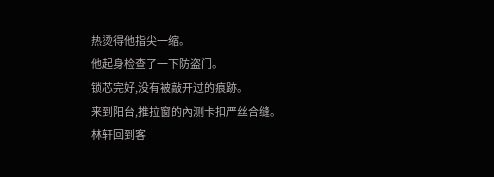热烫得他指尖一缩。
他起身检查了一下防盗门。
锁芯完好,没有被敲开过的痕跡。
来到阳台,推拉窗的內测卡扣严丝合缝。
林轩回到客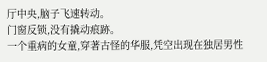厅中央,脑子飞速转动。
门窗反锁,没有撬动痕跡。
一个重病的女童,穿著古怪的华服,凭空出现在独居男性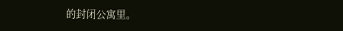的封闭公寓里。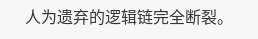人为遗弃的逻辑链完全断裂。